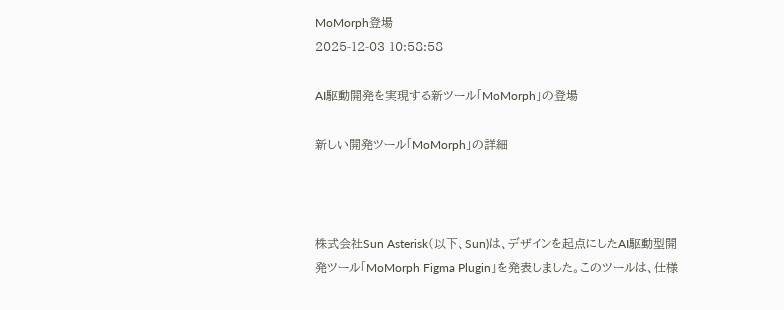MoMorph登場
2025-12-03 10:58:58

AI駆動開発を実現する新ツール「MoMorph」の登場

新しい開発ツール「MoMorph」の詳細



株式会社Sun Asterisk(以下、Sun)は、デザインを起点にしたAI駆動型開発ツール「MoMorph Figma Plugin」を発表しました。このツールは、仕様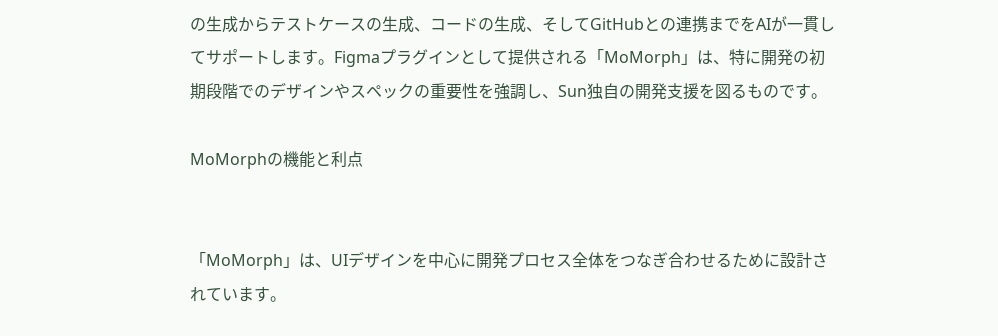の生成からテストケースの生成、コードの生成、そしてGitHubとの連携までをAIが一貫してサポートします。Figmaプラグインとして提供される「MoMorph」は、特に開発の初期段階でのデザインやスペックの重要性を強調し、Sun独自の開発支援を図るものです。

MoMorphの機能と利点


「MoMorph」は、UIデザインを中心に開発プロセス全体をつなぎ合わせるために設計されています。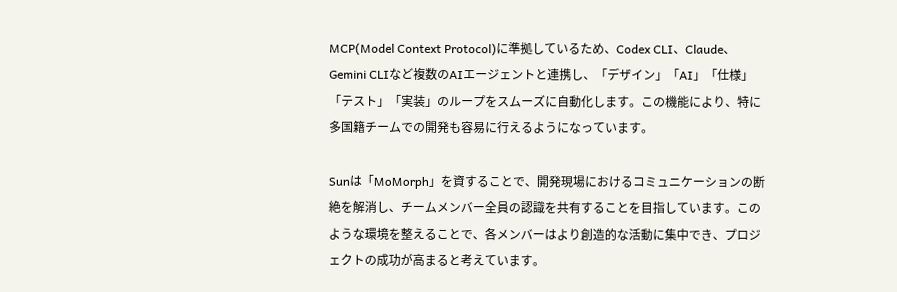MCP(Model Context Protocol)に準拠しているため、Codex CLI、Claude、Gemini CLIなど複数のAIエージェントと連携し、「デザイン」「AI」「仕様」「テスト」「実装」のループをスムーズに自動化します。この機能により、特に多国籍チームでの開発も容易に行えるようになっています。

Sunは「MoMorph」を資することで、開発現場におけるコミュニケーションの断絶を解消し、チームメンバー全員の認識を共有することを目指しています。このような環境を整えることで、各メンバーはより創造的な活動に集中でき、プロジェクトの成功が高まると考えています。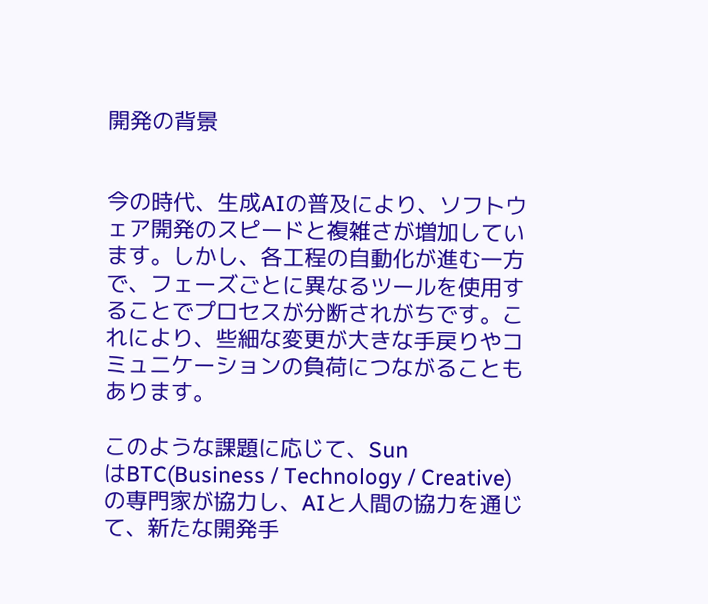開発の背景


今の時代、生成AIの普及により、ソフトウェア開発のスピードと複雑さが増加しています。しかし、各工程の自動化が進む一方で、フェーズごとに異なるツールを使用することでプロセスが分断されがちです。これにより、些細な変更が大きな手戻りやコミュニケーションの負荷につながることもあります。

このような課題に応じて、Sun
はBTC(Business / Technology / Creative)の専門家が協力し、AIと人間の協力を通じて、新たな開発手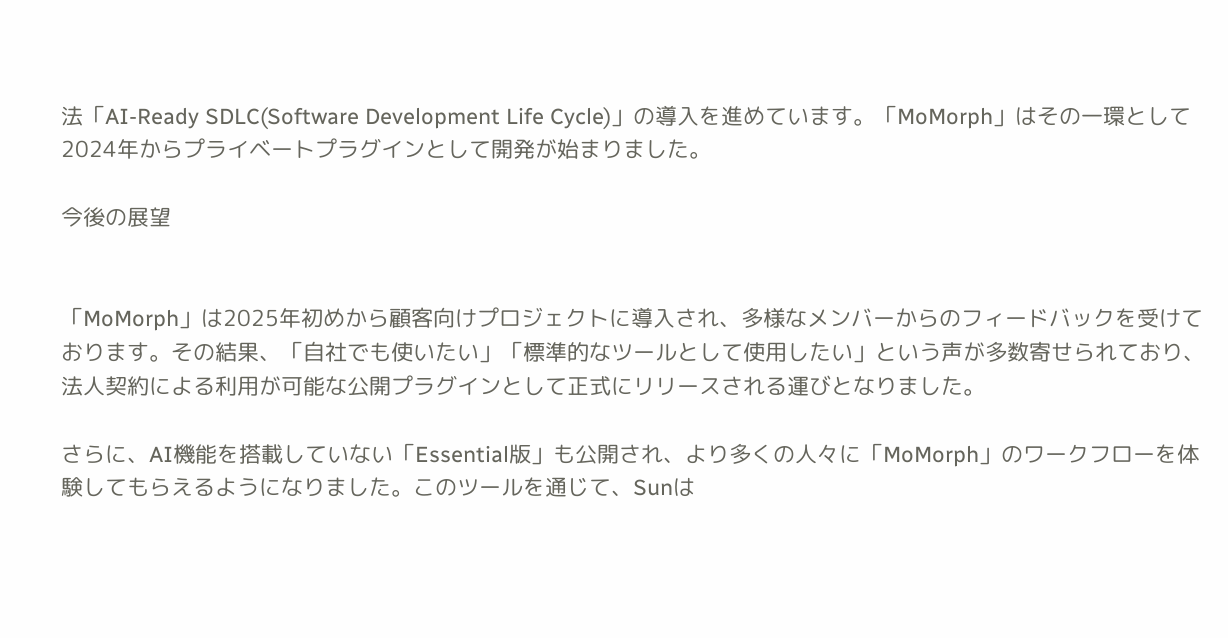法「AI-Ready SDLC(Software Development Life Cycle)」の導入を進めています。「MoMorph」はその一環として2024年からプライベートプラグインとして開発が始まりました。

今後の展望


「MoMorph」は2025年初めから顧客向けプロジェクトに導入され、多様なメンバーからのフィードバックを受けております。その結果、「自社でも使いたい」「標準的なツールとして使用したい」という声が多数寄せられており、法人契約による利用が可能な公開プラグインとして正式にリリースされる運びとなりました。

さらに、AI機能を搭載していない「Essential版」も公開され、より多くの人々に「MoMorph」のワークフローを体験してもらえるようになりました。このツールを通じて、Sunは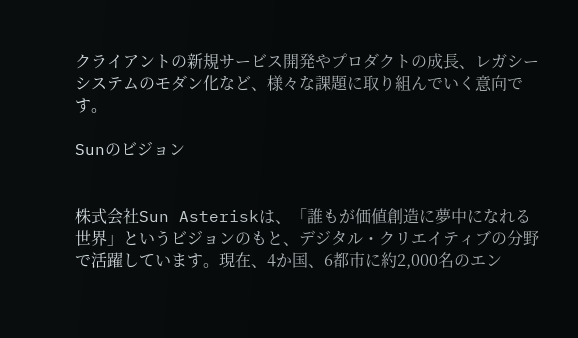クライアントの新規サービス開発やプロダクトの成長、レガシーシステムのモダン化など、様々な課題に取り組んでいく意向です。

Sunのビジョン


株式会社Sun Asteriskは、「誰もが価値創造に夢中になれる世界」というビジョンのもと、デジタル・クリエイティブの分野で活躍しています。現在、4か国、6都市に約2,000名のエン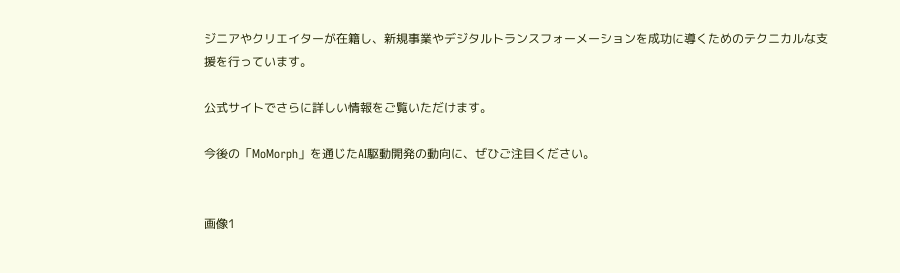ジニアやクリエイターが在籍し、新規事業やデジタルトランスフォーメーションを成功に導くためのテクニカルな支援を行っています。

公式サイトでさらに詳しい情報をご覧いただけます。

今後の「MoMorph」を通じたAI駆動開発の動向に、ぜひご注目ください。


画像1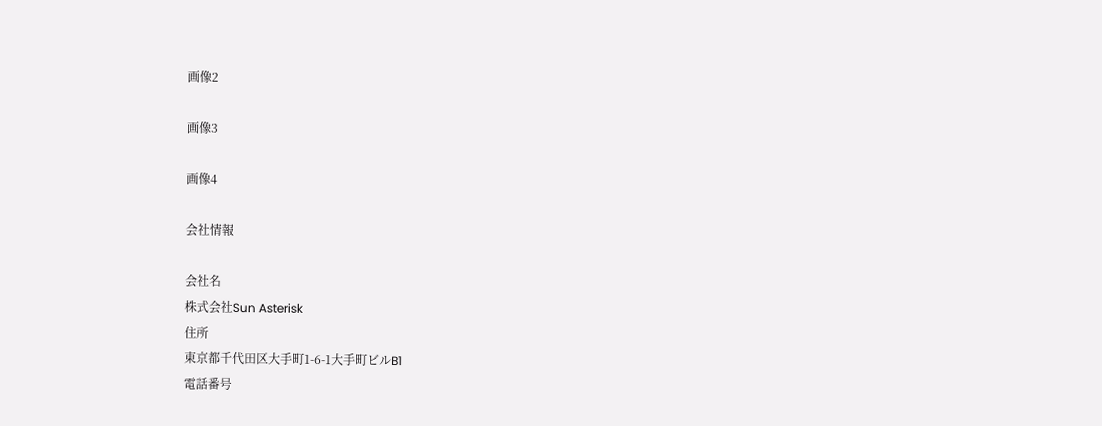画像2

画像3

画像4

会社情報

会社名
株式会社Sun Asterisk
住所
東京都千代田区大手町1-6-1大手町ビルB1
電話番号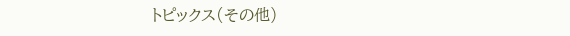トピックス(その他)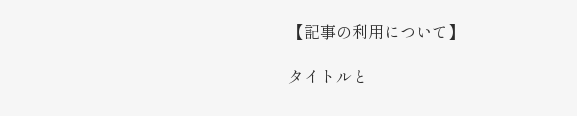【記事の利用について】

タイトルと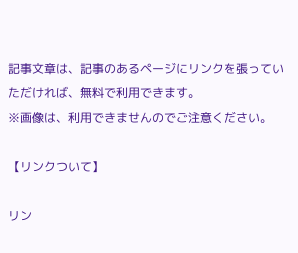記事文章は、記事のあるページにリンクを張っていただければ、無料で利用できます。
※画像は、利用できませんのでご注意ください。

【リンクついて】

リン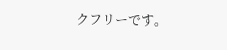クフリーです。